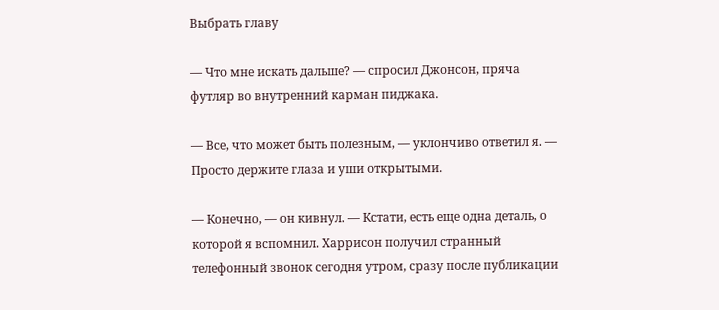Выбрать главу

— Что мне искать дальше? — спросил Джонсон, пряча футляр во внутренний карман пиджака.

— Все, что может быть полезным, — уклончиво ответил я. — Просто держите глаза и уши открытыми.

— Конечно, — он кивнул. — Кстати, есть еще одна деталь, о которой я вспомнил. Харрисон получил странный телефонный звонок сегодня утром, сразу после публикации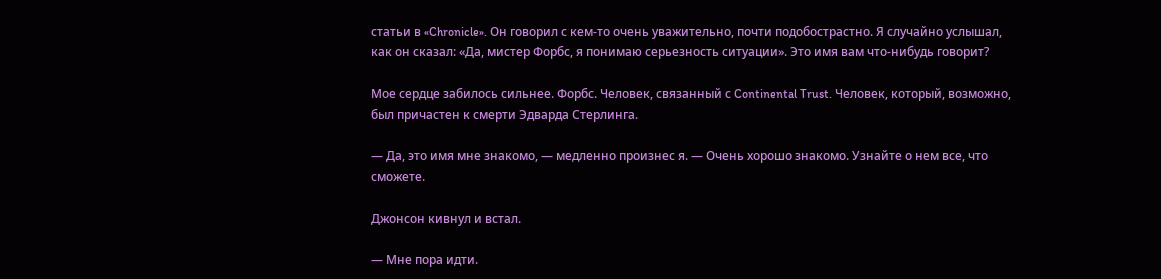статьи в «Chronicle». Он говорил с кем-то очень уважительно, почти подобострастно. Я случайно услышал, как он сказал: «Да, мистер Форбс, я понимаю серьезность ситуации». Это имя вам что-нибудь говорит?

Мое сердце забилось сильнее. Форбс. Человек, связанный с Continental Trust. Человек, который, возможно, был причастен к смерти Эдварда Стерлинга.

— Да, это имя мне знакомо, — медленно произнес я. — Очень хорошо знакомо. Узнайте о нем все, что сможете.

Джонсон кивнул и встал.

— Мне пора идти.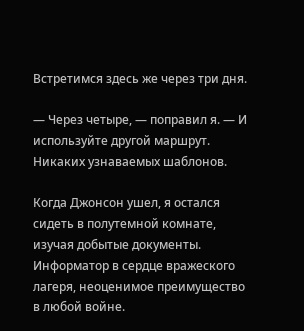Встретимся здесь же через три дня.

— Через четыре, — поправил я. — И используйте другой маршрут. Никаких узнаваемых шаблонов.

Когда Джонсон ушел, я остался сидеть в полутемной комнате, изучая добытые документы. Информатор в сердце вражеского лагеря, неоценимое преимущество в любой войне.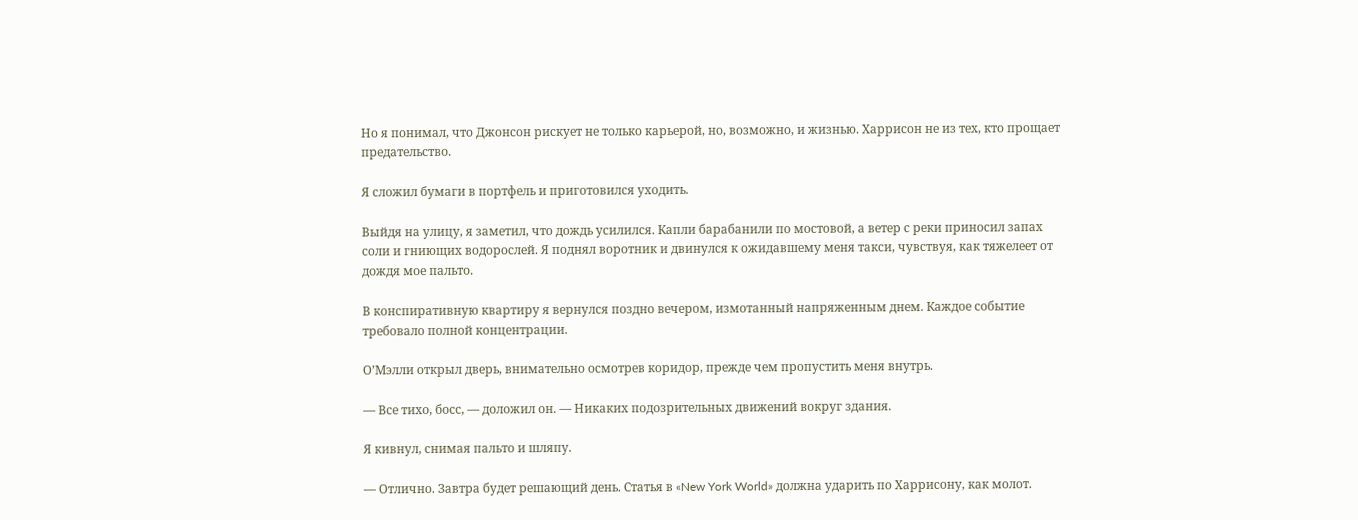Но я понимал, что Джонсон рискует не только карьерой, но, возможно, и жизнью. Харрисон не из тех, кто прощает предательство.

Я сложил бумаги в портфель и приготовился уходить.

Выйдя на улицу, я заметил, что дождь усилился. Капли барабанили по мостовой, а ветер с реки приносил запах соли и гниющих водорослей. Я поднял воротник и двинулся к ожидавшему меня такси, чувствуя, как тяжелеет от дождя мое пальто.

В конспиративную квартиру я вернулся поздно вечером, измотанный напряженным днем. Каждое событие требовало полной концентрации.

О’Мэлли открыл дверь, внимательно осмотрев коридор, прежде чем пропустить меня внутрь.

— Все тихо, босс, — доложил он. — Никаких подозрительных движений вокруг здания.

Я кивнул, снимая пальто и шляпу.

— Отлично. Завтра будет решающий день. Статья в «New York World» должна ударить по Харрисону, как молот.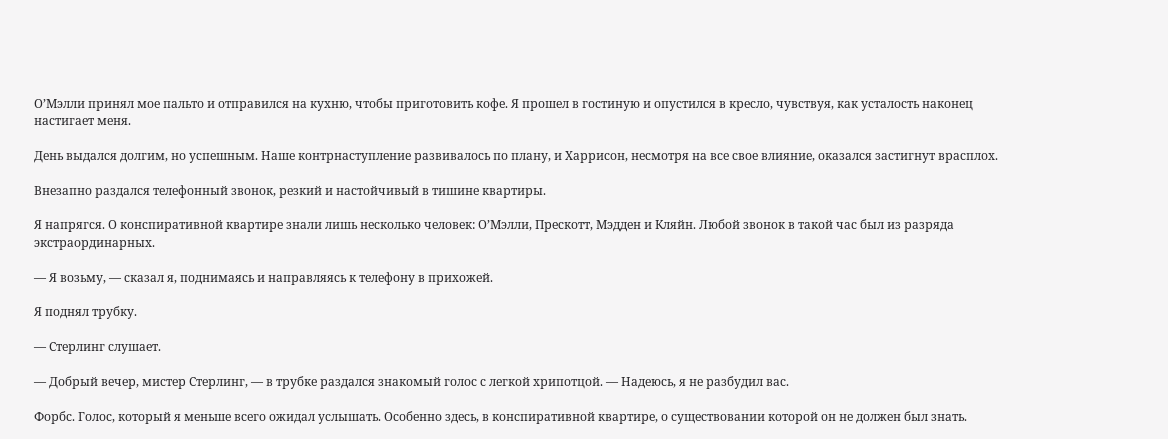О’Мэлли принял мое пальто и отправился на кухню, чтобы приготовить кофе. Я прошел в гостиную и опустился в кресло, чувствуя, как усталость наконец настигает меня.

День выдался долгим, но успешным. Наше контрнаступление развивалось по плану, и Харрисон, несмотря на все свое влияние, оказался застигнут врасплох.

Внезапно раздался телефонный звонок, резкий и настойчивый в тишине квартиры.

Я напрягся. О конспиративной квартире знали лишь несколько человек: О’Мэлли, Прескотт, Мэдден и Кляйн. Любой звонок в такой час был из разряда экстраординарных.

— Я возьму, — сказал я, поднимаясь и направляясь к телефону в прихожей.

Я поднял трубку.

— Стерлинг слушает.

— Добрый вечер, мистер Стерлинг, — в трубке раздался знакомый голос с легкой хрипотцой. — Надеюсь, я не разбудил вас.

Форбс. Голос, который я меньше всего ожидал услышать. Особенно здесь, в конспиративной квартире, о существовании которой он не должен был знать.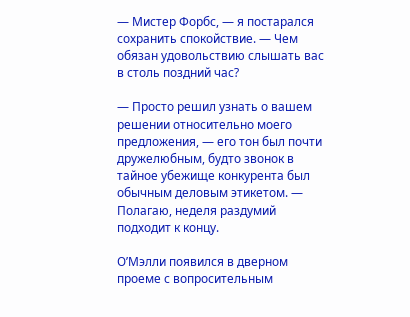— Мистер Форбс, — я постарался сохранить спокойствие. — Чем обязан удовольствию слышать вас в столь поздний час?

— Просто решил узнать о вашем решении относительно моего предложения, — его тон был почти дружелюбным, будто звонок в тайное убежище конкурента был обычным деловым этикетом. — Полагаю, неделя раздумий подходит к концу.

О’Мэлли появился в дверном проеме с вопросительным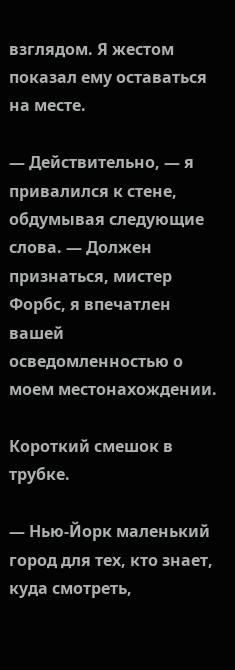взглядом. Я жестом показал ему оставаться на месте.

— Действительно, — я привалился к стене, обдумывая следующие слова. — Должен признаться, мистер Форбс, я впечатлен вашей осведомленностью о моем местонахождении.

Короткий смешок в трубке.

— Нью-Йорк маленький город для тех, кто знает, куда смотреть,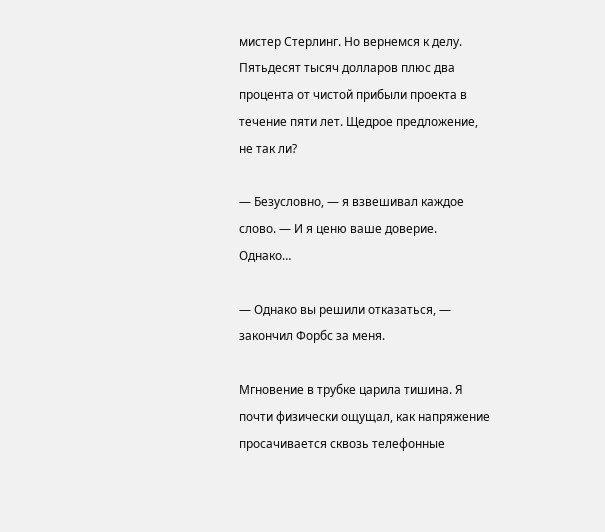мистер Стерлинг. Но вернемся к делу. Пятьдесят тысяч долларов плюс два процента от чистой прибыли проекта в течение пяти лет. Щедрое предложение, не так ли?

— Безусловно, — я взвешивал каждое слово. — И я ценю ваше доверие. Однако…

— Однако вы решили отказаться, — закончил Форбс за меня.

Мгновение в трубке царила тишина. Я почти физически ощущал, как напряжение просачивается сквозь телефонные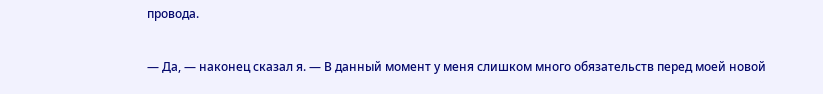провода.

— Да, — наконец сказал я. — В данный момент у меня слишком много обязательств перед моей новой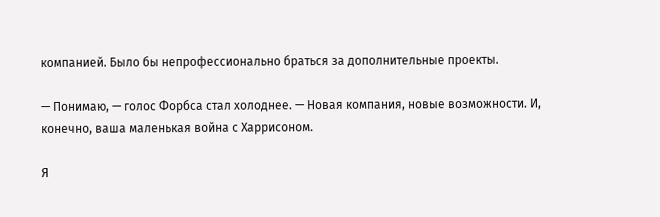компанией. Было бы непрофессионально браться за дополнительные проекты.

— Понимаю, — голос Форбса стал холоднее. — Новая компания, новые возможности. И, конечно, ваша маленькая война с Харрисоном.

Я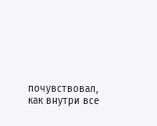почувствовал, как внутри все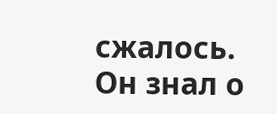сжалось. Он знал о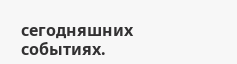сегодняшних событиях.